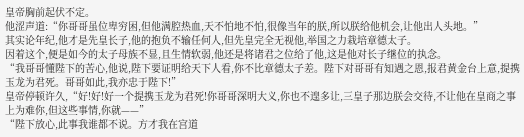皇帝胸前起伏不定。
他涩声道:“你哥哥虽位卑穷困,但他满腔热血,天不怕地不怕,很像当年的朕,所以朕给他机会,让他出人头地。”
其实论年纪,他才是先皇长子,他的抱负不输任何人,但先皇完全无视他,举国之力栽培章德太子。
因着这个,便是如今的太子母族不显,且生情软弱,他还是将诸君之位给了他,这是他对长子继位的执念。
“我哥哥懂陛下的苦心,他说,陛下要证明给天下人看,你不比章德太子差。陛下对哥哥有知遇之恩,报君黄金台上意,提携玉龙为君死。哥哥如此,我亦忠于陛下!”
皇帝停顿许久,“好!好!好一个提携玉龙为君死!你哥哥深明大义,你也不遑多让,三皇子那边朕会交待,不让他在皇商之事上为难你,但这些事情,你就——”
“陛下放心,此事我谁都不说。方才我在宫道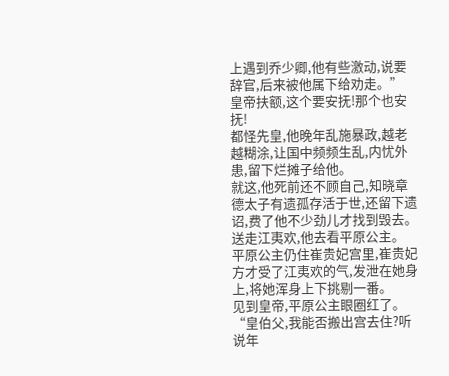上遇到乔少卿,他有些激动,说要辞官,后来被他属下给劝走。”
皇帝扶额,这个要安抚!那个也安抚!
都怪先皇,他晚年乱施暴政,越老越糊涂,让国中频频生乱,内忧外患,留下烂摊子给他。
就这,他死前还不顾自己,知晓章德太子有遗孤存活于世,还留下遗诏,费了他不少劲儿才找到毁去。
送走江夷欢,他去看平原公主。
平原公主仍住崔贵妃宫里,崔贵妃方才受了江夷欢的气,发泄在她身上,将她浑身上下挑剔一番。
见到皇帝,平原公主眼圈红了。
“皇伯父,我能否搬出宫去住?听说年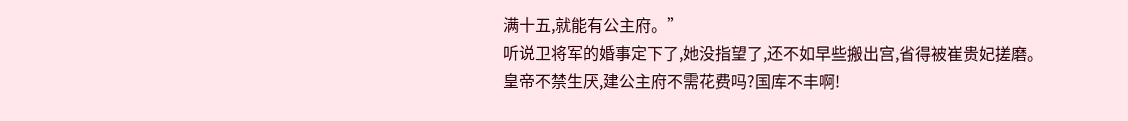满十五,就能有公主府。”
听说卫将军的婚事定下了,她没指望了,还不如早些搬出宫,省得被崔贵妃搓磨。
皇帝不禁生厌,建公主府不需花费吗?国库不丰啊!